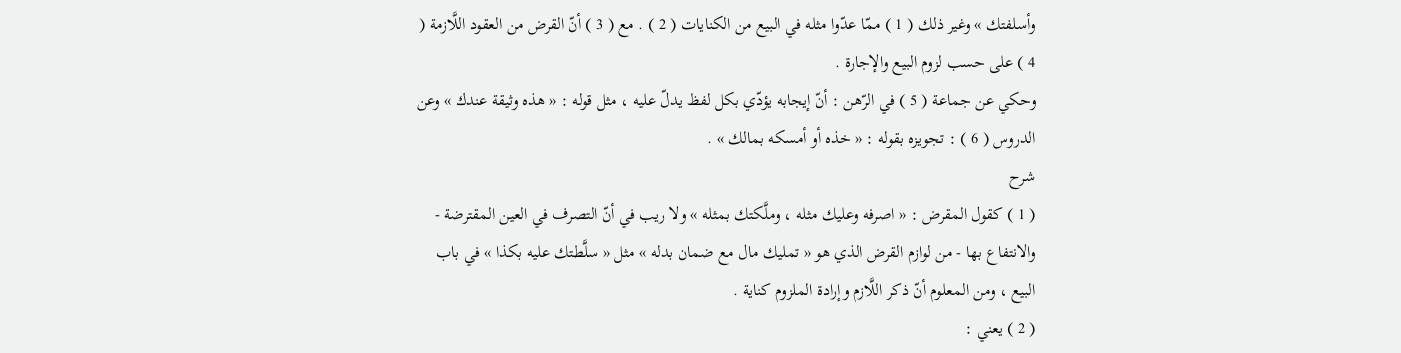وأسلفتك » وغير ذلك ( 1 ) ممّا عدّوا مثله في البيع من الكنايات ( 2 ) . مع ( 3 ) أنّ القرض من العقود اللَّازمة ( 4 ) على حسب لزوم البيع والإجارة .
وحكي عن جماعة ( 5 ) في الرّهن : أنّ إيجابه يؤدّي بكل لفظ يدلّ عليه ، مثل قوله : « هذه وثيقة عندك » وعن الدروس ( 6 ) : تجويزه بقوله : « خذه أو أمسكه بمالك » .
شرح
( 1 ) كقول المقرض : « اصرفه وعليك مثله ، وملَّكتك بمثله » ولا ريب في أنّ التصرف في العين المقترضة - والانتفاع بها - من لوازم القرض الذي هو « تمليك مال مع ضمان بدله » مثل « سلَّطتك عليه بكذا » في باب البيع ، ومن المعلوم أنّ ذكر اللَّازم وإرادة الملزوم كناية .
( 2 ) يعني :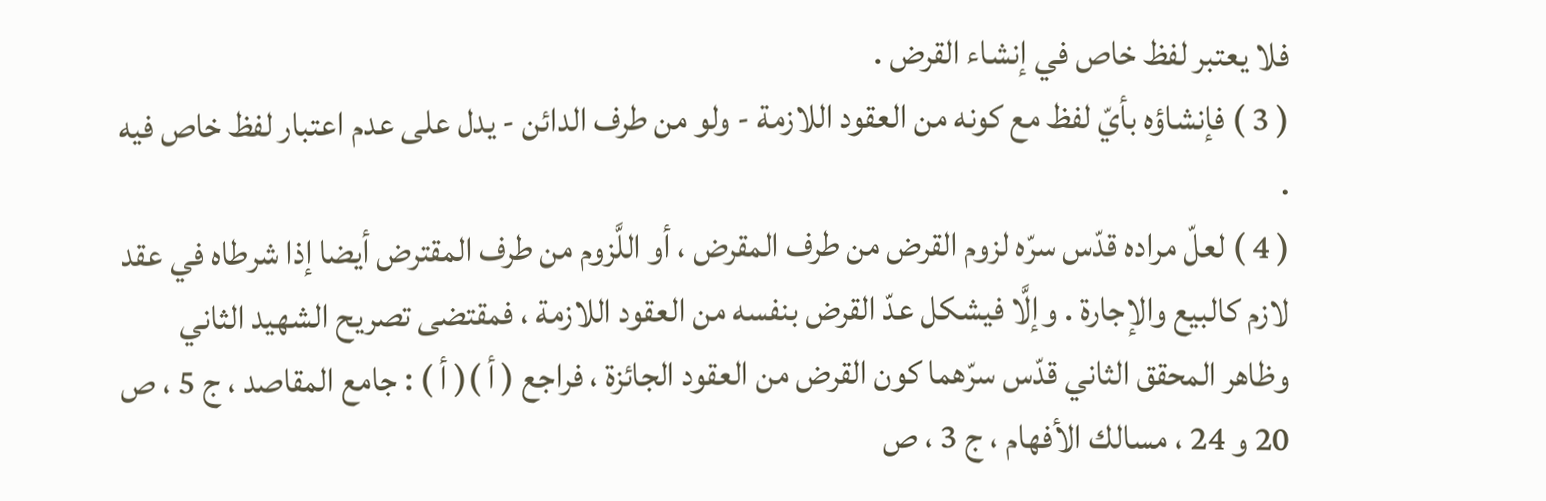فلا يعتبر لفظ خاص في إنشاء القرض .
( 3 ) فإنشاؤه بأيّ لفظ مع كونه من العقود اللازمة - ولو من طرف الدائن - يدل على عدم اعتبار لفظ خاص فيه .
( 4 ) لعلّ مراده قدّس سرّه لزوم القرض من طرف المقرض ، أو اللَّزوم من طرف المقترض أيضا إذا شرطاه في عقد لازم كالبيع والإجارة . وإلَّا فيشكل عدّ القرض بنفسه من العقود اللازمة ، فمقتضى تصريح الشهيد الثاني وظاهر المحقق الثاني قدّس سرّهما كون القرض من العقود الجائزة ، فراجع ( أ )( أ ) : جامع المقاصد ، ج 5 ، ص 20 و 24 ، مسالك الأفهام ، ج 3 ، ص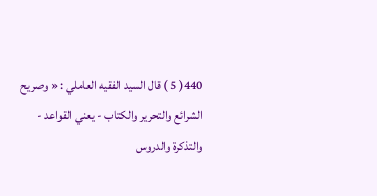440( 5 ) قال السيد الفقيه العاملي : « وصريح الشرائع والتحرير والكتاب - يعني القواعد - والتذكرة والدروس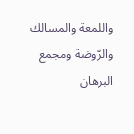واللمعة والمسالك والرّوضة ومجمع البرهان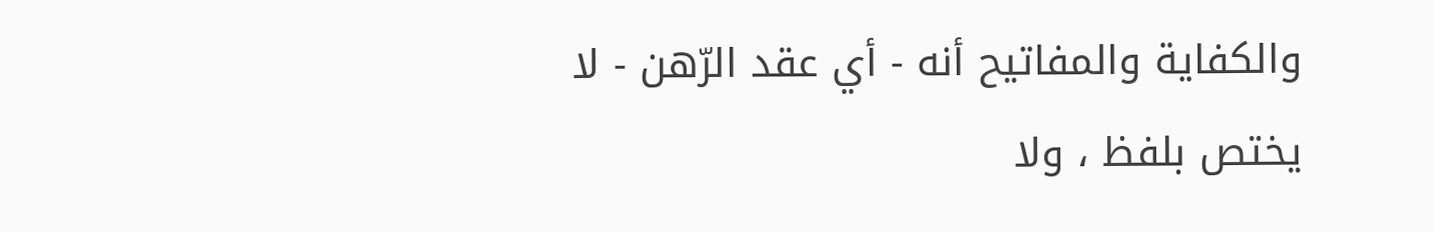والكفاية والمفاتيح أنه - أي عقد الرّهن - لا يختص بلفظ ، ولا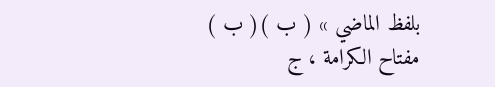بلفظ الماضي » ( ب )( ب ) مفتاح الكرامة ، ج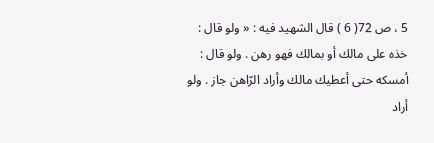5 ، ص 72( 6 ) قال الشهيد فيه : « ولو قال : خذه على مالك أو بمالك فهو رهن . ولو قال :
أمسكه حتى أعطيك مالك وأراد الرّاهن جاز . ولو أراد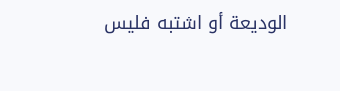الوديعة أو اشتبه فليس